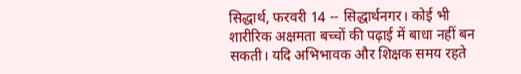सिद्धार्थ, फरवरी 14 -- सिद्धार्थनगर। कोई भी शारीरिक अक्षमता बच्चों की पढ़ाई में बाधा नहीं बन सकती। यदि अभिभावक और शिक्षक समय रहते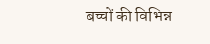बच्चों की विभिन्न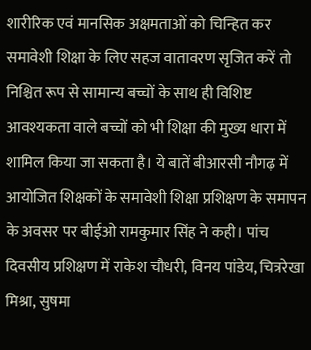शारीरिक एवं मानसिक अक्षमताओं को चिन्हित कर समावेशी शिक्षा के लिए सहज वातावरण सृजित करें तो निश्चित रूप से सामान्य बच्चों के साथ ही विशिष्ट आवश्यकता वाले बच्चों को भी शिक्षा की मुख्य धारा में शामिल किया जा सकता है। ये बातें बीआरसी नौगढ़ में आयोजित शिक्षकों के समावेशी शिक्षा प्रशिक्षण के समापन के अवसर पर बीईओ रामकुमार सिंह ने कही। पांच दिवसीय प्रशिक्षण में राकेश चौधरी, विनय पांडेय, चित्ररेखा मिश्रा, सुषमा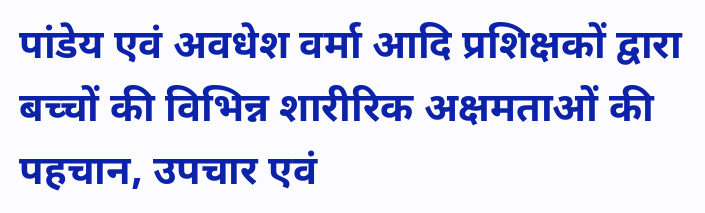पांडेय एवं अवधेश वर्मा आदि प्रशिक्षकों द्वारा बच्चों की विभिन्न शारीरिक अक्षमताओं की पहचान, उपचार एवं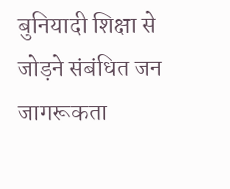बुनियादी शिक्षा से जोड़ने संबंधित जन जागरूकता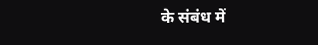के संबंध में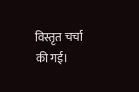विस्तृत चर्चा की गई।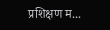प्रशिक्षण म...